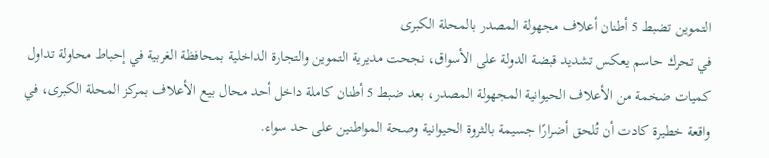التموين تضبط 5 أطنان أعلاف مجهولة المصدر بالمحلة الكبرى
في تحرك حاسم يعكس تشديد قبضة الدولة على الأسواق، نجحت مديرية التموين والتجارة الداخلية بمحافظة الغربية في إحباط محاولة تداول كميات ضخمة من الأعلاف الحيوانية المجهولة المصدر، بعد ضبط 5 أطنان كاملة داخل أحد محال بيع الأعلاف بمركز المحلة الكبرى، في واقعة خطيرة كادت أن تُلحق أضرارًا جسيمة بالثروة الحيوانية وصحة المواطنين على حد سواء.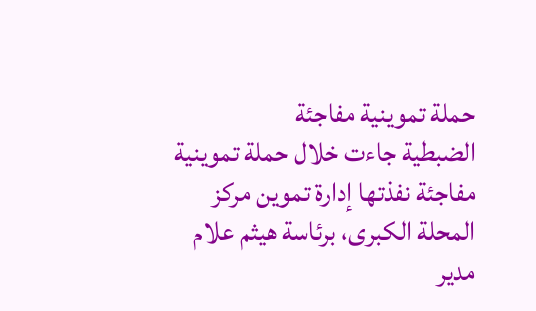حملة تموينية مفاجئة
الضبطية جاءت خلال حملة تموينية مفاجئة نفذتها إدارة تموين مركز المحلة الكبرى، برئاسة هيثم علام مدير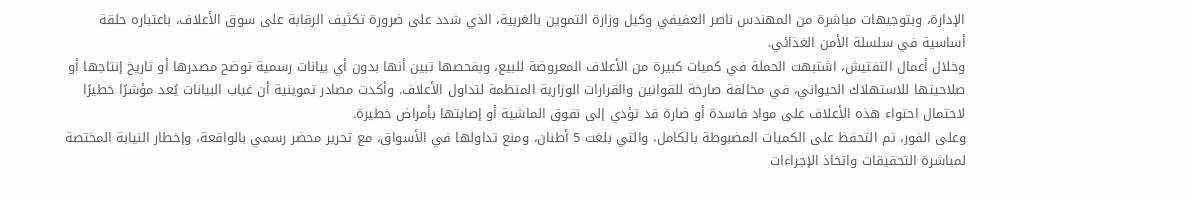الإدارة، وبتوجيهات مباشرة من المهندس ناصر العفيفي وكيل وزارة التموين بالغربية، الذي شدد على ضرورة تكثيف الرقابة على سوق الأعلاف، باعتباره حلقة أساسية في سلسلة الأمن الغذائي.
وخلال أعمال التفتيش، اشتبهت الحملة في كميات كبيرة من الأعلاف المعروضة للبيع، وبفحصها تبين أنها بدون أي بيانات رسمية توضح مصدرها أو تاريخ إنتاجها أو صلاحيتها للاستهلاك الحيواني، في مخالفة صارخة للقوانين والقرارات الوزارية المنظمة لتداول الأعلاف. وأكدت مصادر تموينية أن غياب البيانات يُعد مؤشرًا خطيرًا لاحتمال احتواء هذه الأعلاف على مواد فاسدة أو ضارة قد تؤدي إلى نفوق الماشية أو إصابتها بأمراض خطيرة.
وعلى الفور، تم التحفظ على الكميات المضبوطة بالكامل، والتي بلغت 5 أطنان، ومنع تداولها في الأسواق، مع تحرير محضر رسمي بالواقعة، وإخطار النيابة المختصة لمباشرة التحقيقات واتخاذ الإجراءات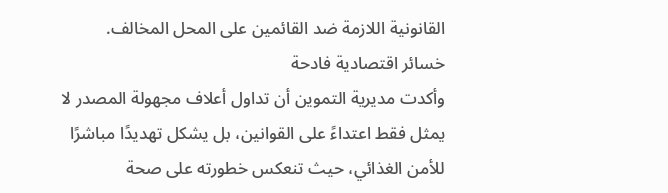القانونية اللازمة ضد القائمين على المحل المخالف.
خسائر اقتصادية فادحة
وأكدت مديرية التموين أن تداول أعلاف مجهولة المصدر لا يمثل فقط اعتداءً على القوانين، بل يشكل تهديدًا مباشرًا للأمن الغذائي، حيث تنعكس خطورته على صحة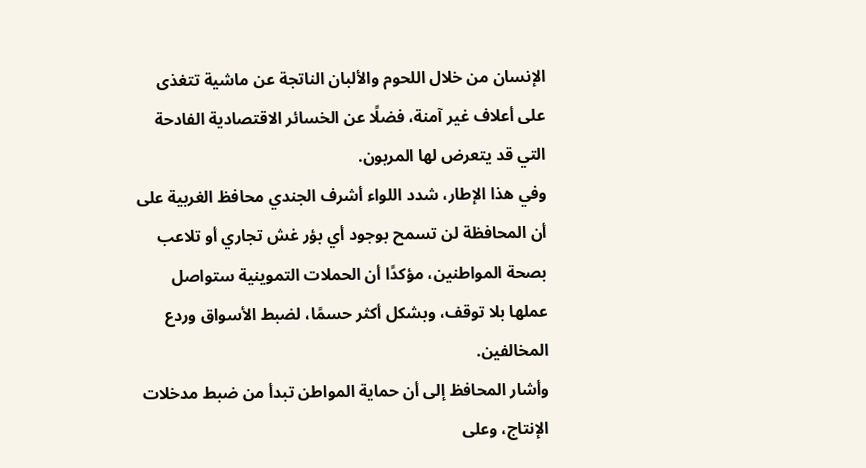الإنسان من خلال اللحوم والألبان الناتجة عن ماشية تتغذى على أعلاف غير آمنة، فضلًا عن الخسائر الاقتصادية الفادحة التي قد يتعرض لها المربون.
وفي هذا الإطار، شدد اللواء أشرف الجندي محافظ الغربية على أن المحافظة لن تسمح بوجود أي بؤر غش تجاري أو تلاعب بصحة المواطنين، مؤكدًا أن الحملات التموينية ستواصل عملها بلا توقف، وبشكل أكثر حسمًا، لضبط الأسواق وردع المخالفين.
وأشار المحافظ إلى أن حماية المواطن تبدأ من ضبط مدخلات الإنتاج، وعلى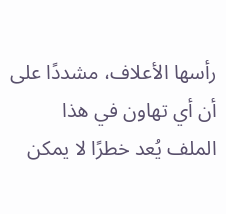رأسها الأعلاف، مشددًا على أن أي تهاون في هذا الملف يُعد خطرًا لا يمكن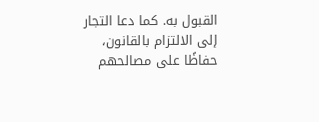القبول به. كما دعا التجار إلى الالتزام بالقانون، حفاظًا على مصالحهم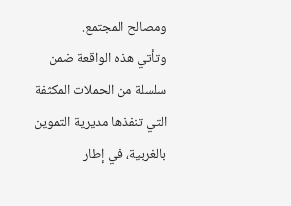ومصالح المجتمع.
وتأتي هذه الواقعة ضمن سلسلة من الحملات المكثفة التي تنفذها مديرية التموين بالغربية، في إطار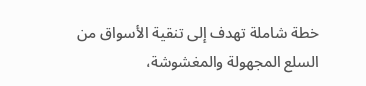خطة شاملة تهدف إلى تنقية الأسواق من السلع المجهولة والمغشوشة،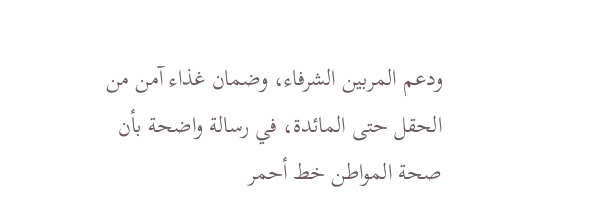ودعم المربين الشرفاء، وضمان غذاء آمن من الحقل حتى المائدة، في رسالة واضحة بأن صحة المواطن خط أحمر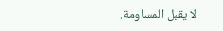لا يقبل المساومة.